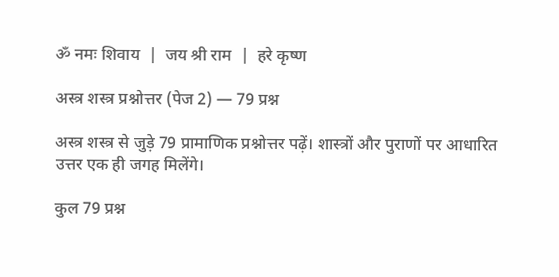ॐ नमः शिवाय  |  जय श्री राम  |  हरे कृष्ण

अस्त्र शस्त्र प्रश्नोत्तर (पेज 2) — 79 प्रश्न

अस्त्र शस्त्र से जुड़े 79 प्रामाणिक प्रश्नोत्तर पढ़ें। शास्त्रों और पुराणों पर आधारित उत्तर एक ही जगह मिलेंगे।

कुल 79 प्रश्न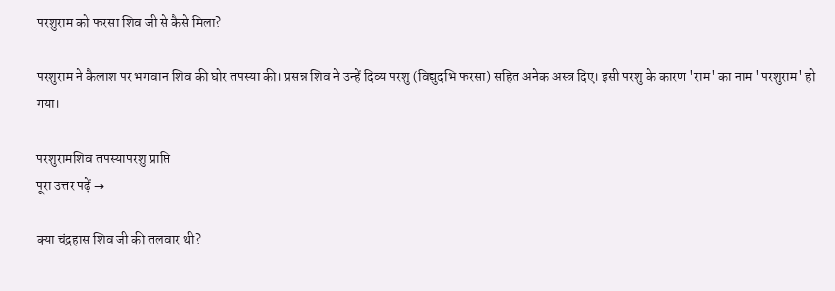परशुराम को फरसा शिव जी से कैसे मिला?

परशुराम ने कैलाश पर भगवान शिव की घोर तपस्या की। प्रसन्न शिव ने उन्हें दिव्य परशु (विद्युदभि फरसा) सहित अनेक अस्त्र दिए। इसी परशु के कारण 'राम' का नाम 'परशुराम' हो गया।

परशुरामशिव तपस्यापरशु प्राप्ति
पूरा उत्तर पढ़ें →

क्या चंद्रहास शिव जी की तलवार थी?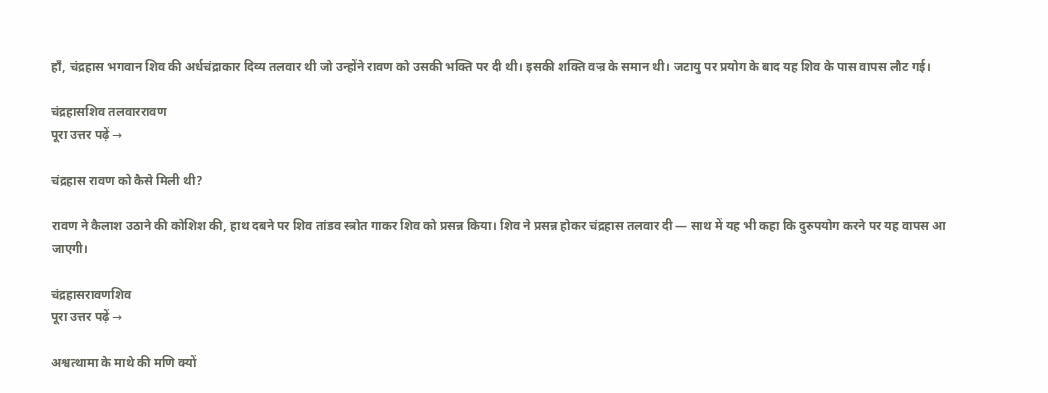हाँ, चंद्रहास भगवान शिव की अर्धचंद्राकार दिव्य तलवार थी जो उन्होंने रावण को उसकी भक्ति पर दी थी। इसकी शक्ति वज्र के समान थी। जटायु पर प्रयोग के बाद यह शिव के पास वापस लौट गई।

चंद्रहासशिव तलवाररावण
पूरा उत्तर पढ़ें →

चंद्रहास रावण को कैसे मिली थी?

रावण ने कैलाश उठाने की कोशिश की, हाथ दबने पर शिव तांडव स्त्रोत गाकर शिव को प्रसन्न किया। शिव ने प्रसन्न होकर चंद्रहास तलवार दी — साथ में यह भी कहा कि दुरुपयोग करने पर यह वापस आ जाएगी।

चंद्रहासरावणशिव
पूरा उत्तर पढ़ें →

अश्वत्थामा के माथे की मणि क्यों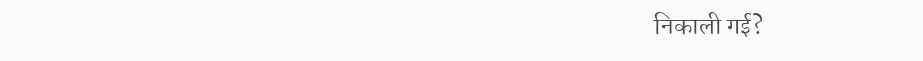निकाली गई?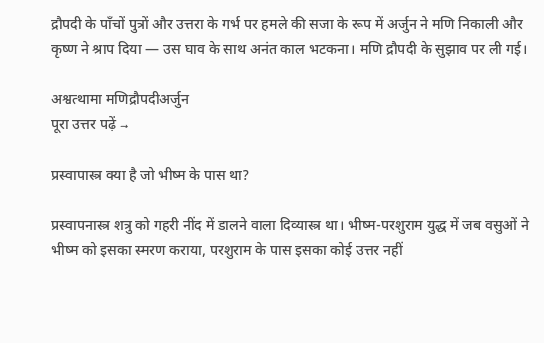द्रौपदी के पाँचों पुत्रों और उत्तरा के गर्भ पर हमले की सजा के रूप में अर्जुन ने मणि निकाली और कृष्ण ने श्राप दिया — उस घाव के साथ अनंत काल भटकना। मणि द्रौपदी के सुझाव पर ली गई।

अश्वत्थामा मणिद्रौपदीअर्जुन
पूरा उत्तर पढ़ें →

प्रस्वापास्त्र क्या है जो भीष्म के पास था?

प्रस्वापनास्त्र शत्रु को गहरी नींद में डालने वाला दिव्यास्त्र था। भीष्म-परशुराम युद्ध में जब वसुओं ने भीष्म को इसका स्मरण कराया, परशुराम के पास इसका कोई उत्तर नहीं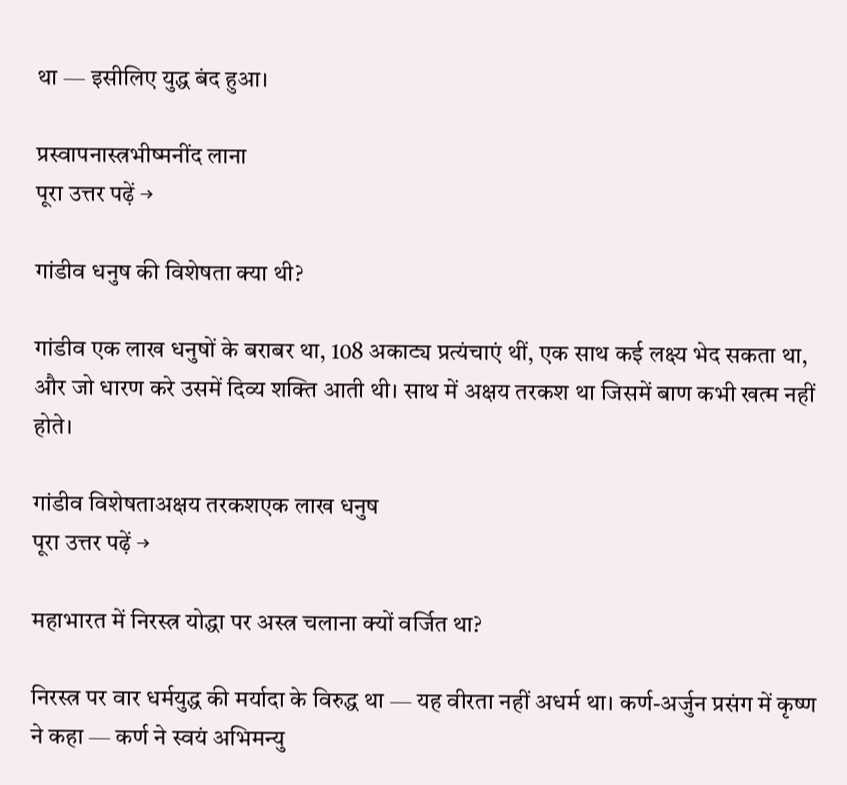था — इसीलिए युद्ध बंद हुआ।

प्रस्वापनास्त्रभीष्मनींद लाना
पूरा उत्तर पढ़ें →

गांडीव धनुष की विशेषता क्या थी?

गांडीव एक लाख धनुषों के बराबर था, 108 अकाट्य प्रत्यंचाएं थीं, एक साथ कई लक्ष्य भेद सकता था, और जो धारण करे उसमें दिव्य शक्ति आती थी। साथ में अक्षय तरकश था जिसमें बाण कभी खत्म नहीं होते।

गांडीव विशेषताअक्षय तरकशएक लाख धनुष
पूरा उत्तर पढ़ें →

महाभारत में निरस्त्र योद्धा पर अस्त्र चलाना क्यों वर्जित था?

निरस्त्र पर वार धर्मयुद्ध की मर्यादा के विरुद्ध था — यह वीरता नहीं अधर्म था। कर्ण-अर्जुन प्रसंग में कृष्ण ने कहा — कर्ण ने स्वयं अभिमन्यु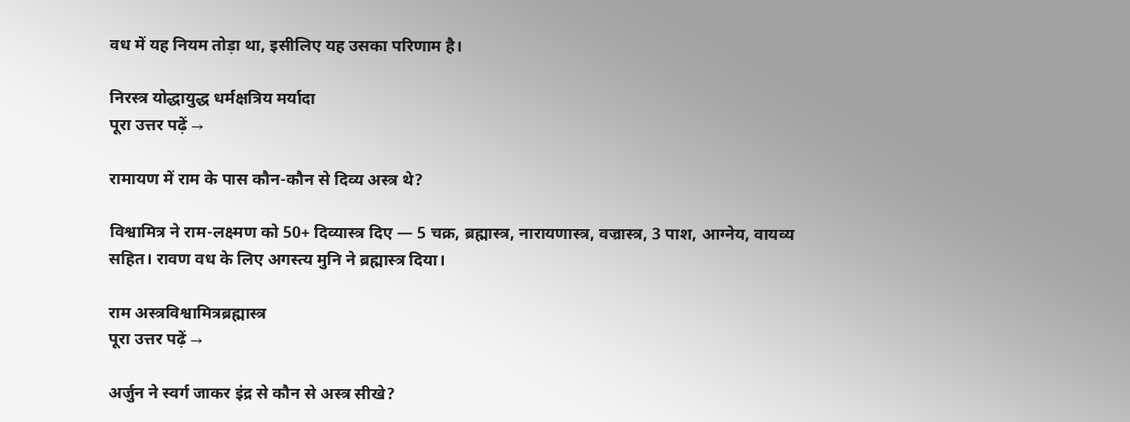वध में यह नियम तोड़ा था, इसीलिए यह उसका परिणाम है।

निरस्त्र योद्धायुद्ध धर्मक्षत्रिय मर्यादा
पूरा उत्तर पढ़ें →

रामायण में राम के पास कौन-कौन से दिव्य अस्त्र थे?

विश्वामित्र ने राम-लक्ष्मण को 50+ दिव्यास्त्र दिए — 5 चक्र, ब्रह्मास्त्र, नारायणास्त्र, वज्रास्त्र, 3 पाश, आग्नेय, वायव्य सहित। रावण वध के लिए अगस्त्य मुनि ने ब्रह्मास्त्र दिया।

राम अस्त्रविश्वामित्रब्रह्मास्त्र
पूरा उत्तर पढ़ें →

अर्जुन ने स्वर्ग जाकर इंद्र से कौन से अस्त्र सीखे?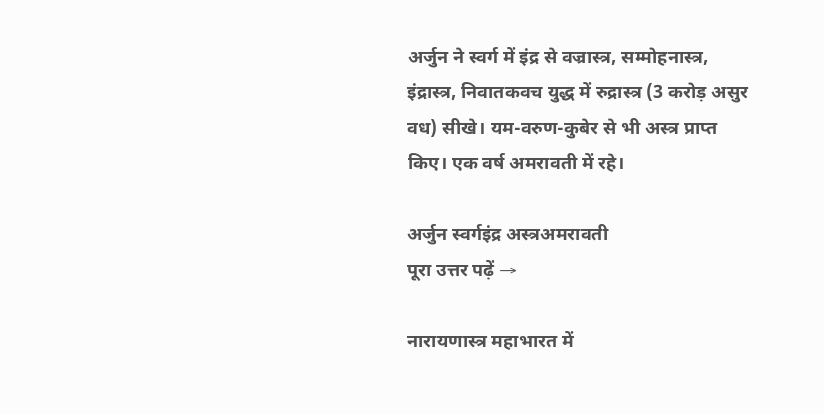अर्जुन ने स्वर्ग में इंद्र से वज्रास्त्र, सम्मोहनास्त्र, इंद्रास्त्र, निवातकवच युद्ध में रुद्रास्त्र (3 करोड़ असुर वध) सीखे। यम-वरुण-कुबेर से भी अस्त्र प्राप्त किए। एक वर्ष अमरावती में रहे।

अर्जुन स्वर्गइंद्र अस्त्रअमरावती
पूरा उत्तर पढ़ें →

नारायणास्त्र महाभारत में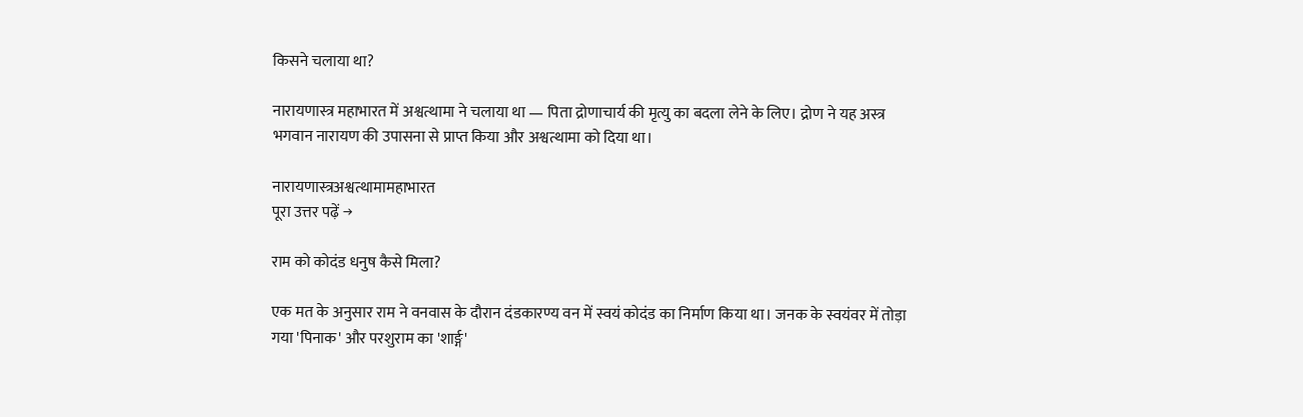किसने चलाया था?

नारायणास्त्र महाभारत में अश्वत्थामा ने चलाया था — पिता द्रोणाचार्य की मृत्यु का बदला लेने के लिए। द्रोण ने यह अस्त्र भगवान नारायण की उपासना से प्राप्त किया और अश्वत्थामा को दिया था।

नारायणास्त्रअश्वत्थामामहाभारत
पूरा उत्तर पढ़ें →

राम को कोदंड धनुष कैसे मिला?

एक मत के अनुसार राम ने वनवास के दौरान दंडकारण्य वन में स्वयं कोदंड का निर्माण किया था। जनक के स्वयंवर में तोड़ा गया 'पिनाक' और परशुराम का 'शार्ङ्ग'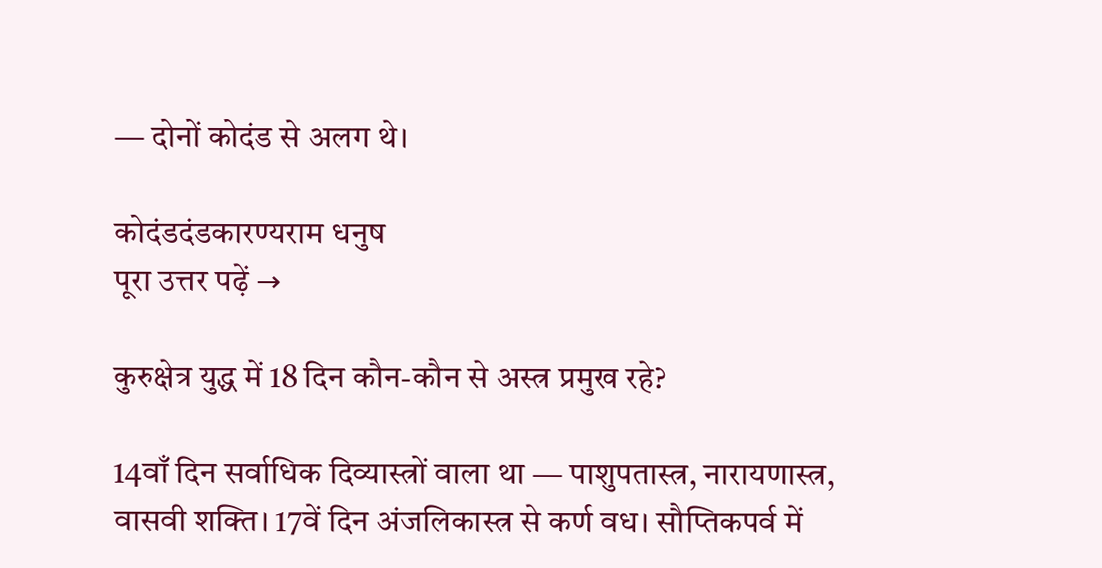— दोनों कोदंड से अलग थे।

कोदंडदंडकारण्यराम धनुष
पूरा उत्तर पढ़ें →

कुरुक्षेत्र युद्ध में 18 दिन कौन-कौन से अस्त्र प्रमुख रहे?

14वाँ दिन सर्वाधिक दिव्यास्त्रों वाला था — पाशुपतास्त्र, नारायणास्त्र, वासवी शक्ति। 17वें दिन अंजलिकास्त्र से कर्ण वध। सौप्तिकपर्व में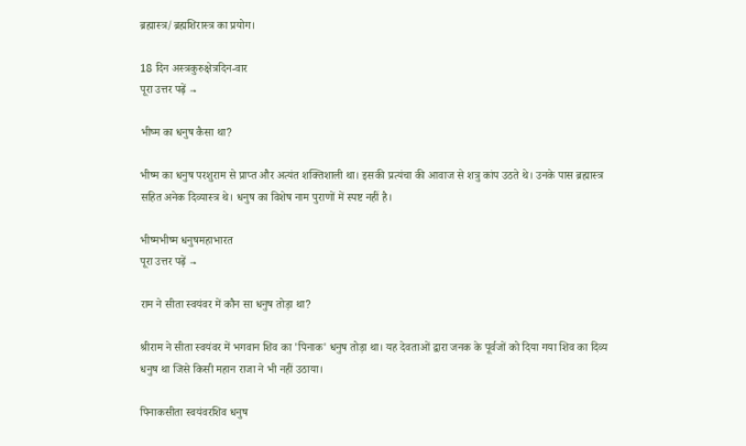ब्रह्मास्त्र/ब्रह्मशिरास्त्र का प्रयोग।

18 दिन अस्त्रकुरुक्षेत्रदिन-वार
पूरा उत्तर पढ़ें →

भीष्म का धनुष कैसा था?

भीष्म का धनुष परशुराम से प्राप्त और अत्यंत शक्तिशाली था। इसकी प्रत्यंचा की आवाज से शत्रु कांप उठते थे। उनके पास ब्रह्मास्त्र सहित अनेक दिव्यास्त्र थे। धनुष का विशेष नाम पुराणों में स्पष्ट नहीं है।

भीष्मभीष्म धनुषमहाभारत
पूरा उत्तर पढ़ें →

राम ने सीता स्वयंवर में कौन सा धनुष तोड़ा था?

श्रीराम ने सीता स्वयंवर में भगवान शिव का 'पिनाक' धनुष तोड़ा था। यह देवताओं द्वारा जनक के पूर्वजों को दिया गया शिव का दिव्य धनुष था जिसे किसी महान राजा ने भी नहीं उठाया।

पिनाकसीता स्वयंवरशिव धनुष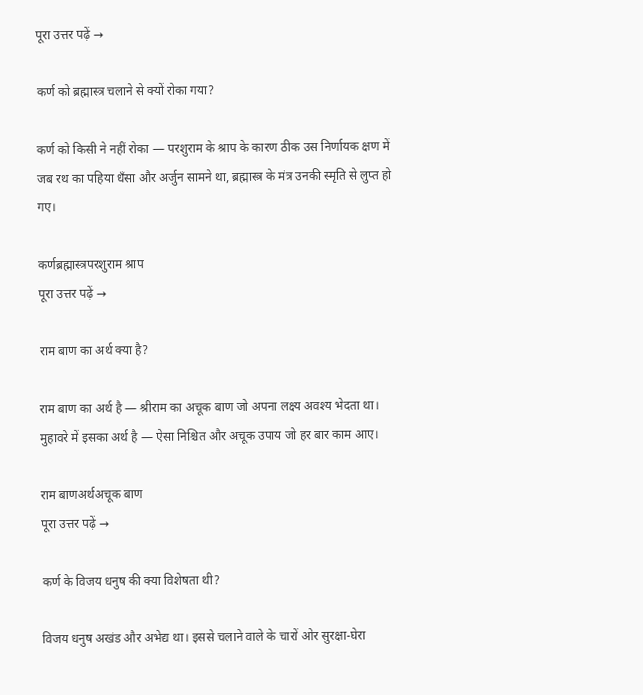पूरा उत्तर पढ़ें →

कर्ण को ब्रह्मास्त्र चलाने से क्यों रोका गया?

कर्ण को किसी ने नहीं रोका — परशुराम के श्राप के कारण ठीक उस निर्णायक क्षण में जब रथ का पहिया धँसा और अर्जुन सामने था, ब्रह्मास्त्र के मंत्र उनकी स्मृति से लुप्त हो गए।

कर्णब्रह्मास्त्रपरशुराम श्राप
पूरा उत्तर पढ़ें →

राम बाण का अर्थ क्या है?

राम बाण का अर्थ है — श्रीराम का अचूक बाण जो अपना लक्ष्य अवश्य भेदता था। मुहावरे में इसका अर्थ है — ऐसा निश्चित और अचूक उपाय जो हर बार काम आए।

राम बाणअर्थअचूक बाण
पूरा उत्तर पढ़ें →

कर्ण के विजय धनुष की क्या विशेषता थी?

विजय धनुष अखंड और अभेद्य था। इससे चलाने वाले के चारों ओर सुरक्षा-घेरा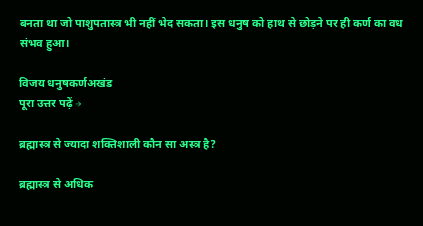बनता था जो पाशुपतास्त्र भी नहीं भेद सकता। इस धनुष को हाथ से छोड़ने पर ही कर्ण का वध संभव हुआ।

विजय धनुषकर्णअखंड
पूरा उत्तर पढ़ें →

ब्रह्मास्त्र से ज्यादा शक्तिशाली कौन सा अस्त्र है?

ब्रह्मास्त्र से अधिक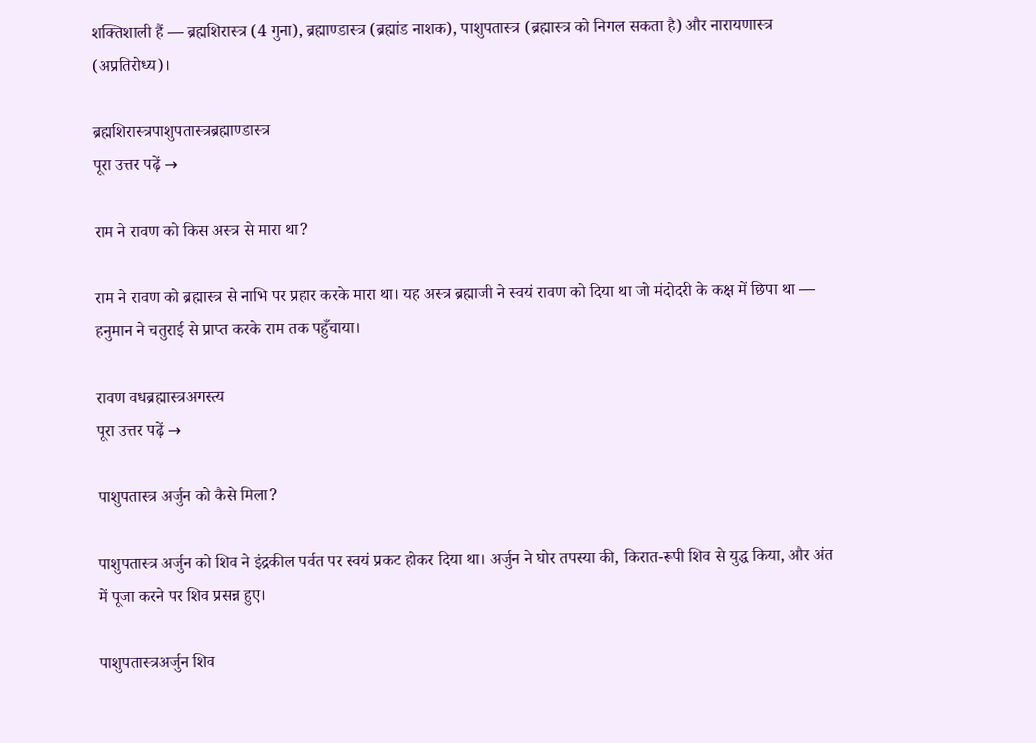शक्तिशाली हैं — ब्रह्मशिरास्त्र (4 गुना), ब्रह्माण्डास्त्र (ब्रह्मांड नाशक), पाशुपतास्त्र (ब्रह्मास्त्र को निगल सकता है) और नारायणास्त्र (अप्रतिरोध्य)।

ब्रह्मशिरास्त्रपाशुपतास्त्रब्रह्माण्डास्त्र
पूरा उत्तर पढ़ें →

राम ने रावण को किस अस्त्र से मारा था?

राम ने रावण को ब्रह्मास्त्र से नाभि पर प्रहार करके मारा था। यह अस्त्र ब्रह्माजी ने स्वयं रावण को दिया था जो मंदोदरी के कक्ष में छिपा था — हनुमान ने चतुराई से प्राप्त करके राम तक पहुँचाया।

रावण वधब्रह्मास्त्रअगस्त्य
पूरा उत्तर पढ़ें →

पाशुपतास्त्र अर्जुन को कैसे मिला?

पाशुपतास्त्र अर्जुन को शिव ने इंद्रकील पर्वत पर स्वयं प्रकट होकर दिया था। अर्जुन ने घोर तपस्या की, किरात-रूपी शिव से युद्ध किया, और अंत में पूजा करने पर शिव प्रसन्न हुए।

पाशुपतास्त्रअर्जुन शिव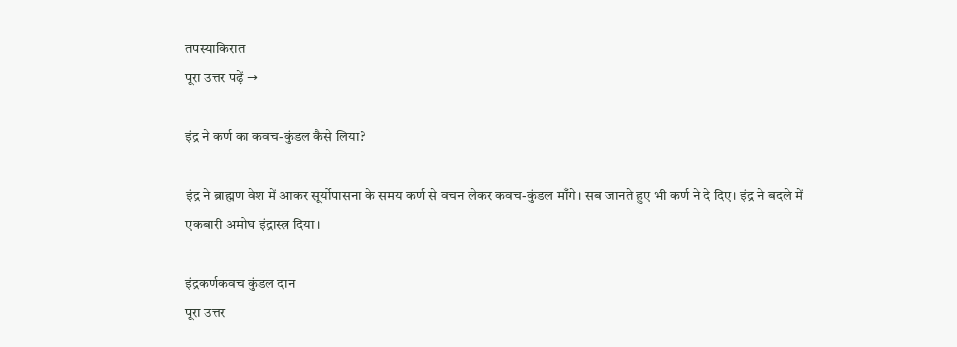तपस्याकिरात
पूरा उत्तर पढ़ें →

इंद्र ने कर्ण का कवच-कुंडल कैसे लिया?

इंद्र ने ब्राह्मण वेश में आकर सूर्योपासना के समय कर्ण से वचन लेकर कवच-कुंडल माँगे। सब जानते हुए भी कर्ण ने दे दिए। इंद्र ने बदले में एकबारी अमोघ इंद्रास्त्र दिया।

इंद्रकर्णकवच कुंडल दान
पूरा उत्तर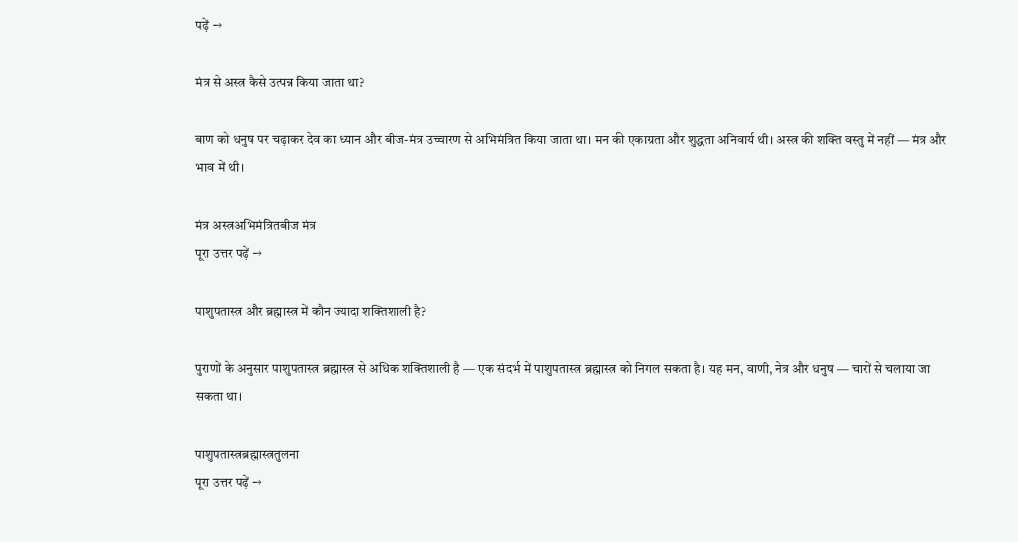पढ़ें →

मंत्र से अस्त्र कैसे उत्पन्न किया जाता था?

बाण को धनुष पर चढ़ाकर देव का ध्यान और बीज-मंत्र उच्चारण से अभिमंत्रित किया जाता था। मन की एकाग्रता और शुद्धता अनिवार्य थी। अस्त्र की शक्ति वस्तु में नहीं — मंत्र और भाव में थी।

मंत्र अस्त्रअभिमंत्रितबीज मंत्र
पूरा उत्तर पढ़ें →

पाशुपतास्त्र और ब्रह्मास्त्र में कौन ज्यादा शक्तिशाली है?

पुराणों के अनुसार पाशुपतास्त्र ब्रह्मास्त्र से अधिक शक्तिशाली है — एक संदर्भ में पाशुपतास्त्र ब्रह्मास्त्र को निगल सकता है। यह मन, वाणी, नेत्र और धनुष — चारों से चलाया जा सकता था।

पाशुपतास्त्रब्रह्मास्त्रतुलना
पूरा उत्तर पढ़ें →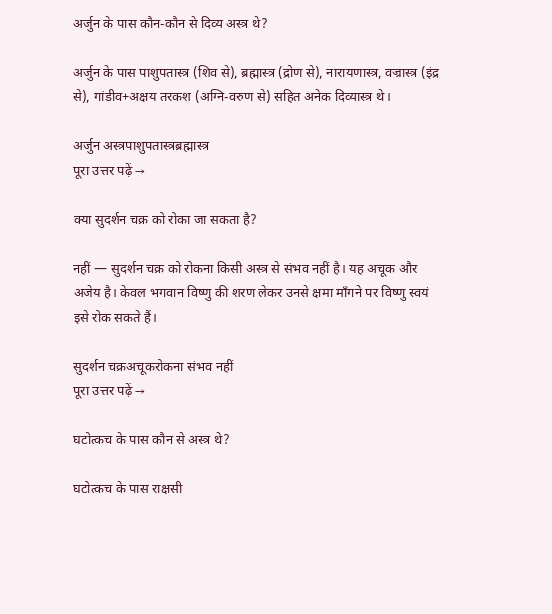अर्जुन के पास कौन-कौन से दिव्य अस्त्र थे?

अर्जुन के पास पाशुपतास्त्र (शिव से), ब्रह्मास्त्र (द्रोण से), नारायणास्त्र, वज्रास्त्र (इंद्र से), गांडीव+अक्षय तरकश (अग्नि-वरुण से) सहित अनेक दिव्यास्त्र थे।

अर्जुन अस्त्रपाशुपतास्त्रब्रह्मास्त्र
पूरा उत्तर पढ़ें →

क्या सुदर्शन चक्र को रोका जा सकता है?

नहीं — सुदर्शन चक्र को रोकना किसी अस्त्र से संभव नहीं है। यह अचूक और अजेय है। केवल भगवान विष्णु की शरण लेकर उनसे क्षमा माँगने पर विष्णु स्वयं इसे रोक सकते हैं।

सुदर्शन चक्रअचूकरोकना संभव नहीं
पूरा उत्तर पढ़ें →

घटोत्कच के पास कौन से अस्त्र थे?

घटोत्कच के पास राक्षसी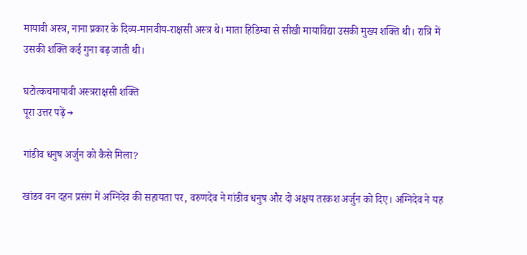मायावी अस्त्र, नाना प्रकार के दिव्य-मानवीय-राक्षसी अस्त्र थे। माता हिडिम्बा से सीखी मायाविद्या उसकी मुख्य शक्ति थी। रात्रि में उसकी शक्ति कई गुना बढ़ जाती थी।

घटोत्कचमायावी अस्त्रराक्षसी शक्ति
पूरा उत्तर पढ़ें →

गांडीव धनुष अर्जुन को कैसे मिला?

खांडव वन दहन प्रसंग में अग्निदेव की सहायता पर, वरुणदेव ने गांडीव धनुष और दो अक्षय तरकश अर्जुन को दिए। अग्निदेव ने यह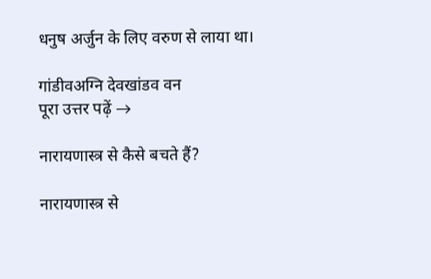धनुष अर्जुन के लिए वरुण से लाया था।

गांडीवअग्नि देवखांडव वन
पूरा उत्तर पढ़ें →

नारायणास्त्र से कैसे बचते हैं?

नारायणास्त्र से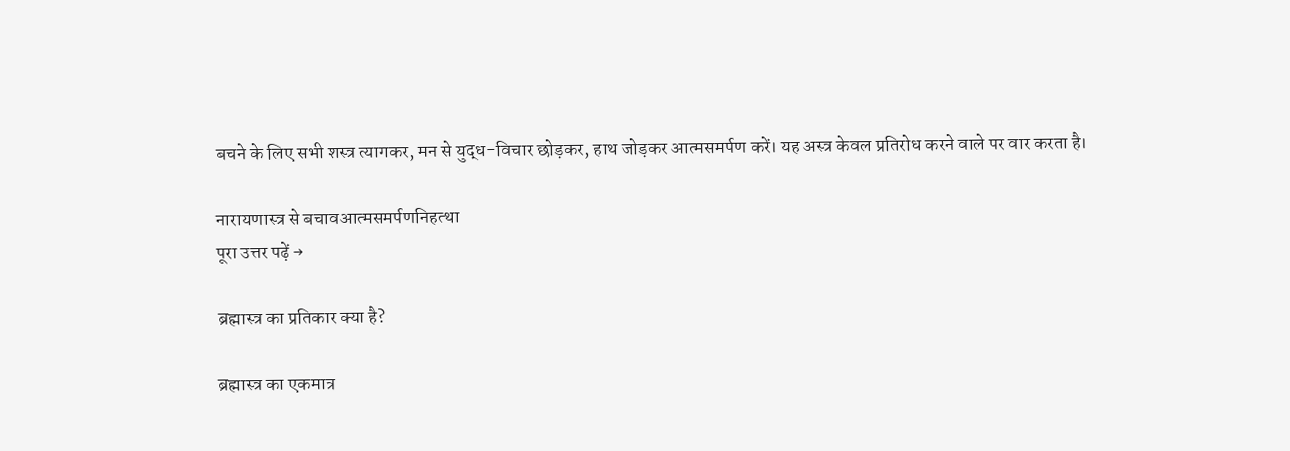बचने के लिए सभी शस्त्र त्यागकर, मन से युद्ध-विचार छोड़कर, हाथ जोड़कर आत्मसमर्पण करें। यह अस्त्र केवल प्रतिरोध करने वाले पर वार करता है।

नारायणास्त्र से बचावआत्मसमर्पणनिहत्था
पूरा उत्तर पढ़ें →

ब्रह्मास्त्र का प्रतिकार क्या है?

ब्रह्मास्त्र का एकमात्र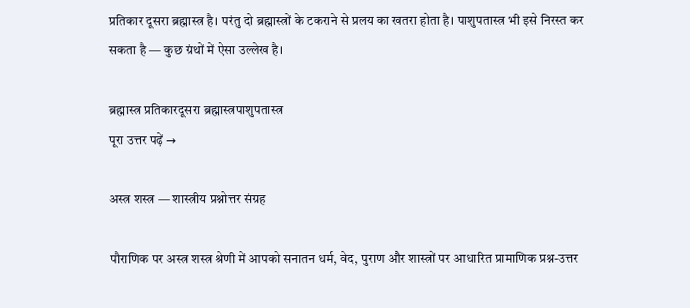प्रतिकार दूसरा ब्रह्मास्त्र है। परंतु दो ब्रह्मास्त्रों के टकराने से प्रलय का खतरा होता है। पाशुपतास्त्र भी इसे निरस्त कर सकता है — कुछ ग्रंथों में ऐसा उल्लेख है।

ब्रह्मास्त्र प्रतिकारदूसरा ब्रह्मास्त्रपाशुपतास्त्र
पूरा उत्तर पढ़ें →

अस्त्र शस्त्र — शास्त्रीय प्रश्नोत्तर संग्रह

पौराणिक पर अस्त्र शस्त्र श्रेणी में आपको सनातन धर्म, वेद, पुराण और शास्त्रों पर आधारित प्रामाणिक प्रश्न-उत्तर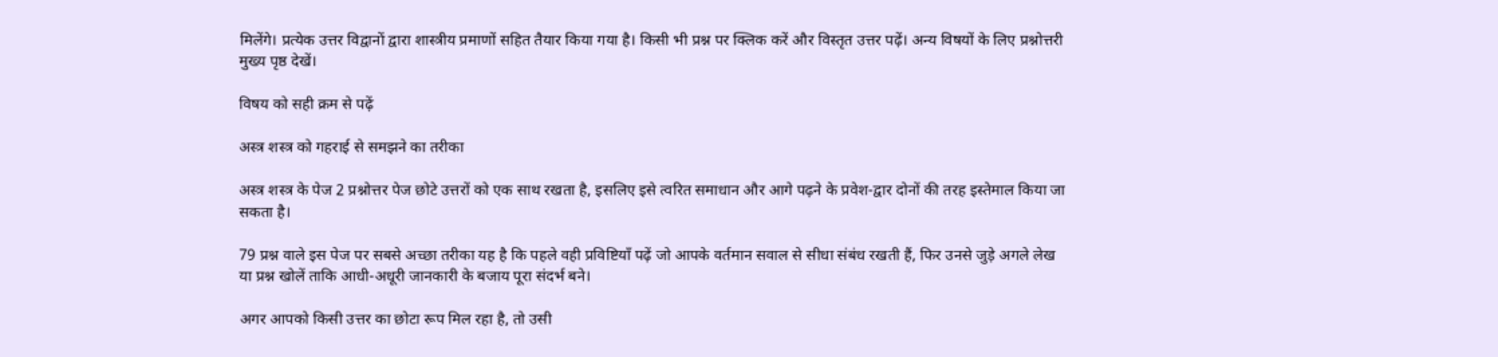मिलेंगे। प्रत्येक उत्तर विद्वानों द्वारा शास्त्रीय प्रमाणों सहित तैयार किया गया है। किसी भी प्रश्न पर क्लिक करें और विस्तृत उत्तर पढ़ें। अन्य विषयों के लिए प्रश्नोत्तरी मुख्य पृष्ठ देखें।

विषय को सही क्रम से पढ़ें

अस्त्र शस्त्र को गहराई से समझने का तरीका

अस्त्र शस्त्र के पेज 2 प्रश्नोत्तर पेज छोटे उत्तरों को एक साथ रखता है, इसलिए इसे त्वरित समाधान और आगे पढ़ने के प्रवेश-द्वार दोनों की तरह इस्तेमाल किया जा सकता है।

79 प्रश्न वाले इस पेज पर सबसे अच्छा तरीका यह है कि पहले वही प्रविष्टियाँ पढ़ें जो आपके वर्तमान सवाल से सीधा संबंध रखती हैं, फिर उनसे जुड़े अगले लेख या प्रश्न खोलें ताकि आधी-अधूरी जानकारी के बजाय पूरा संदर्भ बने।

अगर आपको किसी उत्तर का छोटा रूप मिल रहा है, तो उसी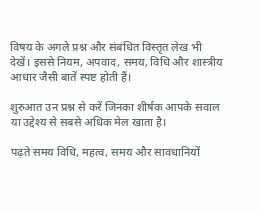विषय के अगले प्रश्न और संबंधित विस्तृत लेख भी देखें। इससे नियम, अपवाद, समय, विधि और शास्त्रीय आधार जैसी बातें स्पष्ट होती हैं।

शुरुआत उन प्रश्न से करें जिनका शीर्षक आपके सवाल या उद्देश्य से सबसे अधिक मेल खाता है।

पढ़ते समय विधि, महत्व, समय और सावधानियों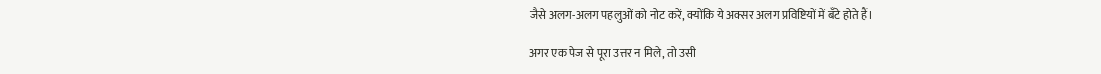जैसे अलग-अलग पहलुओं को नोट करें, क्योंकि ये अक्सर अलग प्रविष्टियों में बँटे होते हैं।

अगर एक पेज से पूरा उत्तर न मिले, तो उसी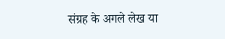संग्रह के अगले लेख या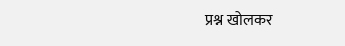प्रश्न खोलकर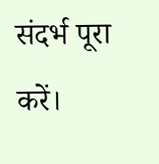संदर्भ पूरा करें।